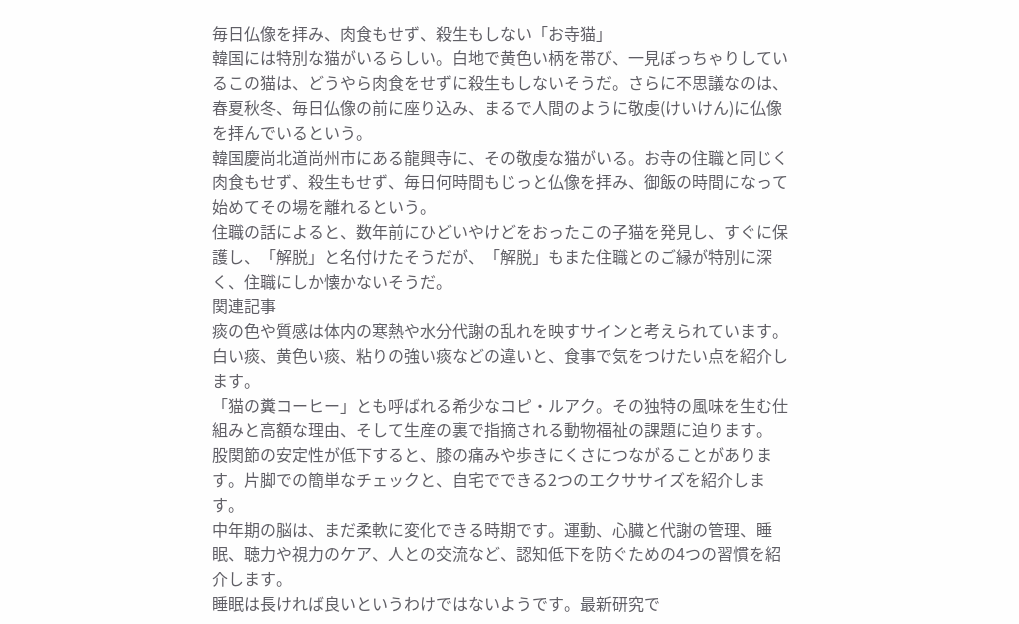毎日仏像を拝み、肉食もせず、殺生もしない「お寺猫」
韓国には特別な猫がいるらしい。白地で黄色い柄を帯び、一見ぼっちゃりしているこの猫は、どうやら肉食をせずに殺生もしないそうだ。さらに不思議なのは、春夏秋冬、毎日仏像の前に座り込み、まるで人間のように敬虔(けいけん)に仏像を拝んでいるという。
韓国慶尚北道尚州市にある龍興寺に、その敬虔な猫がいる。お寺の住職と同じく肉食もせず、殺生もせず、毎日何時間もじっと仏像を拝み、御飯の時間になって始めてその場を離れるという。
住職の話によると、数年前にひどいやけどをおったこの子猫を発見し、すぐに保護し、「解脱」と名付けたそうだが、「解脱」もまた住職とのご縁が特別に深く、住職にしか懐かないそうだ。
関連記事
痰の色や質感は体内の寒熱や水分代謝の乱れを映すサインと考えられています。白い痰、黄色い痰、粘りの強い痰などの違いと、食事で気をつけたい点を紹介します。
「猫の糞コーヒー」とも呼ばれる希少なコピ・ルアク。その独特の風味を生む仕組みと高額な理由、そして生産の裏で指摘される動物福祉の課題に迫ります。
股関節の安定性が低下すると、膝の痛みや歩きにくさにつながることがあります。片脚での簡単なチェックと、自宅でできる2つのエクササイズを紹介します。
中年期の脳は、まだ柔軟に変化できる時期です。運動、心臓と代謝の管理、睡眠、聴力や視力のケア、人との交流など、認知低下を防ぐための4つの習慣を紹介します。
睡眠は長ければ良いというわけではないようです。最新研究で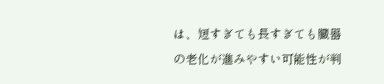は、短すぎても長すぎても臓器の老化が進みやすい可能性が判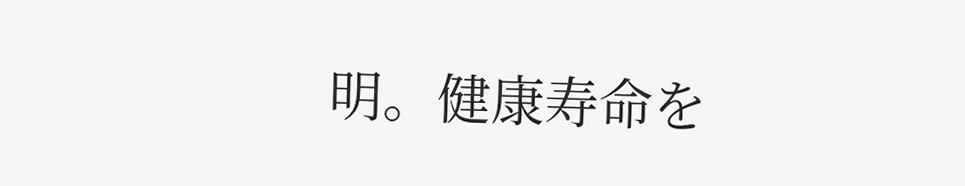明。健康寿命を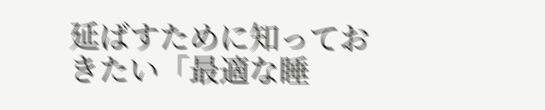延ばすために知っておきたい「最適な睡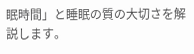眠時間」と睡眠の質の大切さを解説します。